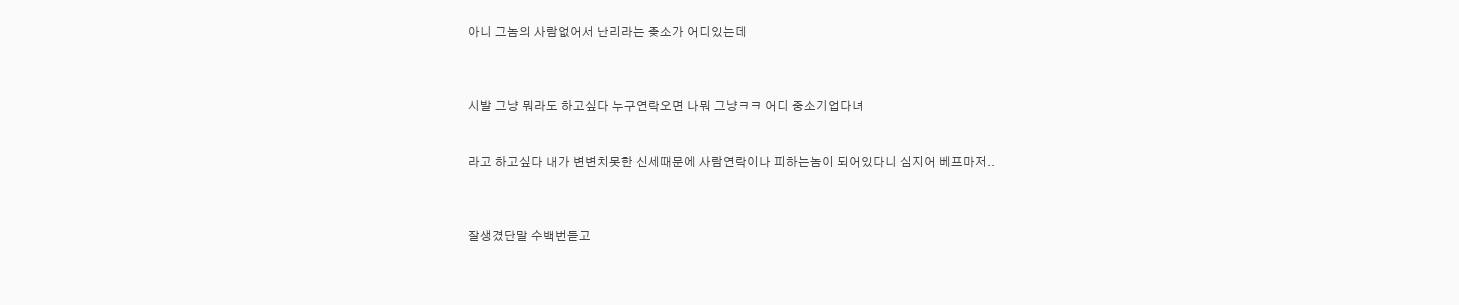아니 그놈의 사람없어서 난리라는 좆소가 어디있는데



시발 그냥 뭐라도 하고싶다 누구연락오면 나뭐 그냥ㅋㅋ 어디 중소기업다녀


라고 하고싶다 내가 변변치못한 신세때문에 사람연락이나 피하는놈이 되어있다니 심지어 베프마저..



잘생겼단말 수백번듣고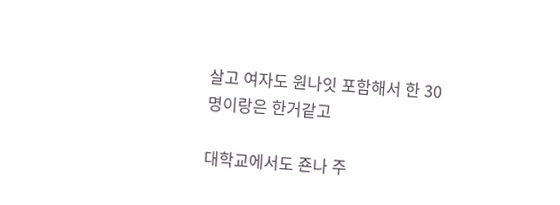살고 여자도 원나잇 포함해서 한 30명이랑은 한거같고

대학교에서도 죤나 주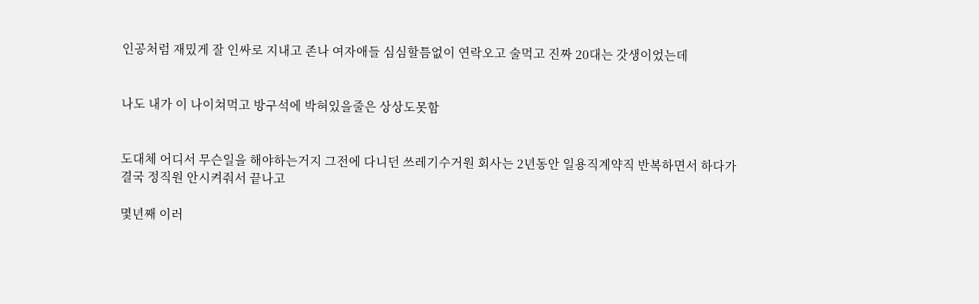인공처럼 재밌게 잘 인싸로 지내고 존나 여자애들 심심할틈없이 연락오고 술먹고 진짜 20대는 갓생이었는데


나도 내가 이 나이쳐먹고 방구석에 박혀있을줄은 상상도못함


도대체 어디서 무슨일을 해야하는거지 그전에 다니던 쓰레기수거원 회사는 2년동안 일용직계약직 반복하면서 하다가 결국 정직원 안시켜줘서 끝나고

몇년째 이러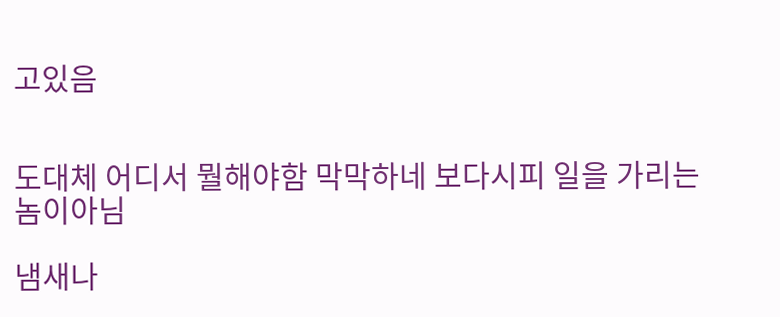고있음


도대체 어디서 뭘해야함 막막하네 보다시피 일을 가리는놈이아님

냄새나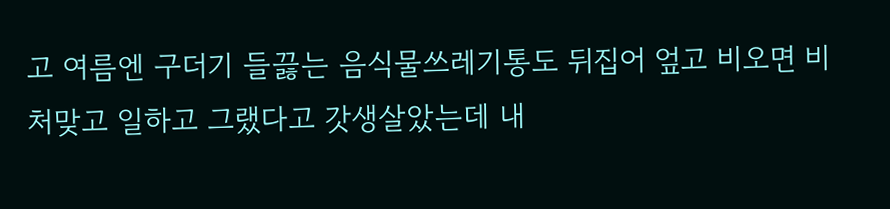고 여름엔 구더기 들끓는 음식물쓰레기통도 뒤집어 엎고 비오면 비처맞고 일하고 그랬다고 갓생살았는데 내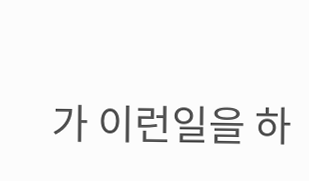가 이런일을 하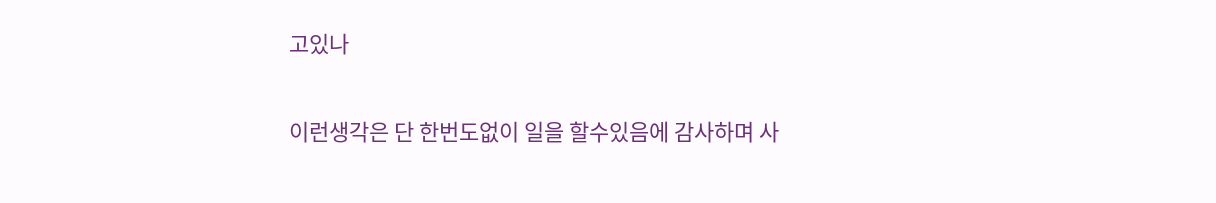고있나

이런생각은 단 한번도없이 일을 할수있음에 감사하며 사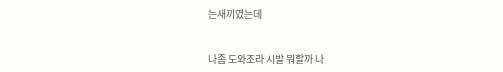는새끼였는데


나좀 도와조라 시발 뭐할까 나